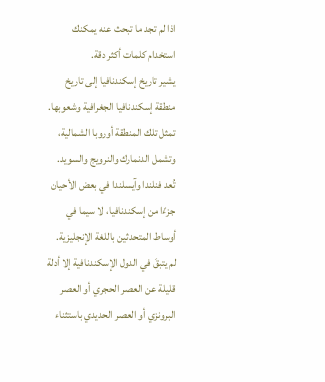اذا لم تجد ما تبحث عنه يمكنك استخدام كلمات أكثر دقة.
يشير تاريخ إسكندنافيا إلى تاريخ منطقة إسكندنافيا الجغرافية وشعوبها. تمثل تلك المنطقة أوروبا الشمالية، وتشمل الدنمارك والنرويج والسويد. تُعد فنلندا وآيسلندا في بعض الأحيان جزءًا من إسكندنافيا، لا سيما في أوساط المتحدثين باللغة الإنجليزية.
لم يتبقَ في الدول الإسكندنافية إلا أدلة قليلة عن العصر الحجري أو العصر البرونزي أو العصر الحديدي باستثناء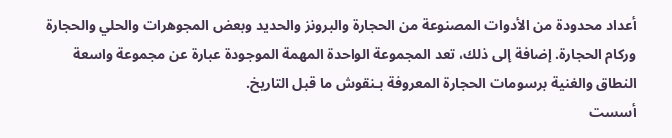أعداد محدودة من الأدوات المصنوعة من الحجارة والبرونز والحديد وبعض المجوهرات والحلي والحجارة وركام الحجارة. إضافة إلى ذلك، تعد المجموعة الواحدة المهمة الموجودة عبارة عن مجموعة واسعة النطاق والغنية برسومات الحجارة المعروفة بـنقوش ما قبل التاريخ.
أسست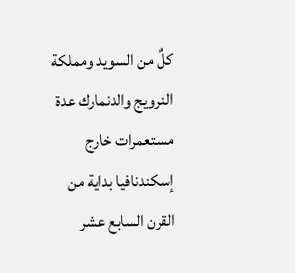كلٌ من السويد ومملكة النرويج والدنمارك عدة مستعمرات خارج إسكندنافيا بداية من القرن السابع عشر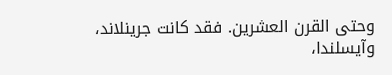وحتى القرن العشرين. فقد كانت جرينلاند، وآيسلندا،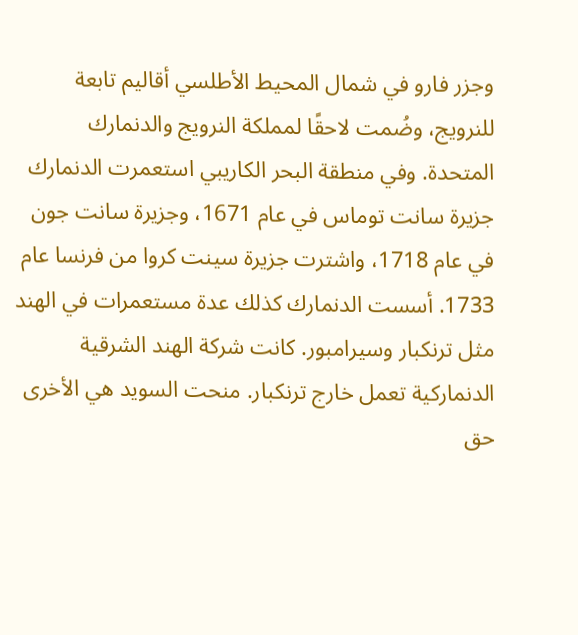وجزر فارو في شمال المحيط الأطلسي أقاليم تابعة للنرويج، وضُمت لاحقًا لمملكة النرويج والدنمارك المتحدة. وفي منطقة البحر الكاريبي استعمرت الدنمارك جزيرة سانت توماس في عام 1671، وجزيرة سانت جون في عام 1718، واشترت جزيرة سينت كروا من فرنسا عام 1733. أسست الدنمارك كذلك عدة مستعمرات في الهند مثل ترنكبار وسيرامبور. كانت شركة الهند الشرقية الدنماركية تعمل خارج ترنكبار. منحت السويد هي الأخرى حق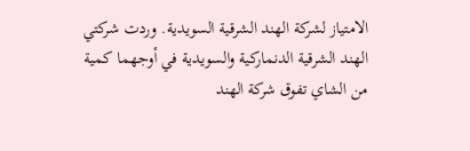الامتياز لشركة الهند الشرقية السويدية. وردت شركتي الهند الشرقية الدنماركية والسويدية في أوجهما كمية من الشاي تفوق شركة الهند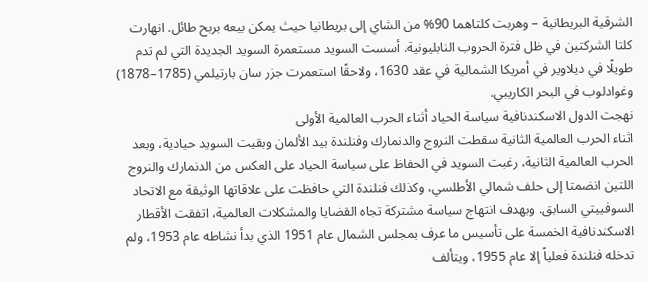الشرقية البريطانية – وهربت كلتاهما 90% من الشاي إلى بريطانيا حيث يمكن بيعه بربح طائل. انهارت كلتا الشركتين في ظل فترة الحروب النابليونية. أسست السويد مستعمرة السويد الجديدة التي لم تدم طويلًا في ديلاوير في أمريكا الشمالية في عقد 1630، ولاحقًا استعمرت جزر سان بارتيلمي (1785–1878) وغوادلوب في البحر الكاريبي.
نهجت الدول الاسكندنافية سياسة الحياد أثناء الحرب العالمية الأولى
اثناء الحرب العالمية الثانية سقطت النروج والدنمارك وفنلندة بيد الألمان وبقيت السويد حيادية، وبعد الحرب العالمية الثانية، رغبت السويد في الحفاظ على سياسة الحياد على العكس من الدنمارك والنروج اللتين انضمتا إلى حلف شمالي الأطلسي، وكذلك فنلندة التي حافظت على علاقاتها الوثيقة مع الاتحاد السوفييتي السابق. وبهدف انتهاج سياسة مشتركة تجاه القضايا والمشكلات العالمية، اتفقت الأقطار الاسكندنافية الخمسة على تأسيس ما عرف بمجلس الشمال عام 1951 الذي بدأ نشاطه عام 1953، ولم تدخله فنلندة فعلياً إلا عام 1955، ويتألف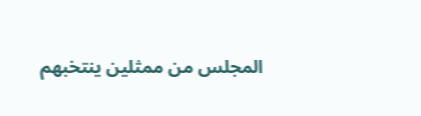المجلس من ممثلين ينتخبهم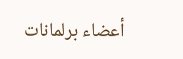أعضاء برلمانات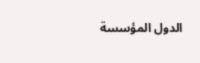الدول المؤسسة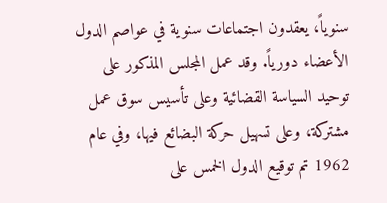سنوياً، يعقدون اجتماعات سنوية في عواصم الدول الأعضاء دورياً. وقد عمل المجلس المذكور على توحيد السياسة القضائية وعلى تأسيس سوق عمل مشتركة، وعلى تسهيل حركة البضائع فيها، وفي عام 1962 تم توقيع الدول الخمس على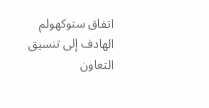اتفاق ستوكهولم الهادف إلى تنسيق التعاون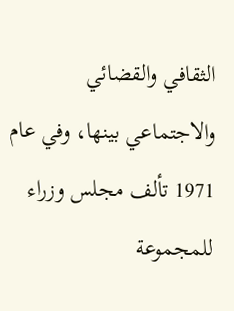الثقافي والقضائي والاجتماعي بينها، وفي عام 1971 تألف مجلس وزراء للمجموعة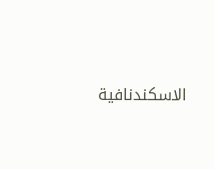الاسكندنافية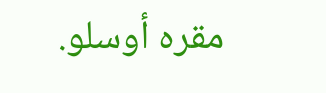مقره أوسلو.